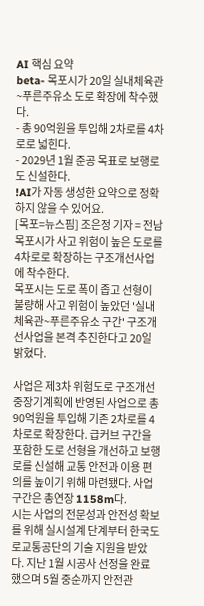AI 핵심 요약
beta- 목포시가 20일 실내체육관~푸른주유소 도로 확장에 착수했다.
- 총 90억원을 투입해 2차로를 4차로로 넓힌다.
- 2029년 1월 준공 목표로 보행로도 신설한다.
!AI가 자동 생성한 요약으로 정확하지 않을 수 있어요.
[목포=뉴스핌] 조은정 기자 = 전남 목포시가 사고 위험이 높은 도로를 4차로로 확장하는 구조개선사업에 착수한다.
목포시는 도로 폭이 좁고 선형이 불량해 사고 위험이 높았던 '실내체육관~푸른주유소 구간' 구조개선사업을 본격 추진한다고 20일 밝혔다.

사업은 제3차 위험도로 구조개선 중장기계획에 반영된 사업으로 총 90억원을 투입해 기존 2차로를 4차로로 확장한다. 급커브 구간을 포함한 도로 선형을 개선하고 보행로를 신설해 교통 안전과 이용 편의를 높이기 위해 마련됐다. 사업 구간은 총연장 1158m다.
시는 사업의 전문성과 안전성 확보를 위해 실시설계 단계부터 한국도로교통공단의 기술 지원을 받았다. 지난 1월 시공사 선정을 완료했으며 5월 중순까지 안전관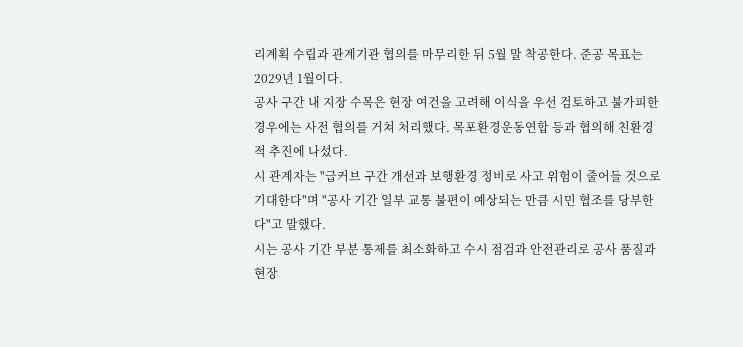리계획 수립과 관계기관 협의를 마무리한 뒤 5월 말 착공한다. 준공 목표는 2029년 1월이다.
공사 구간 내 지장 수목은 현장 여건을 고려해 이식을 우선 검토하고 불가피한 경우에는 사전 협의를 거쳐 처리했다. 목포환경운동연합 등과 협의해 친환경적 추진에 나섰다.
시 관계자는 "급커브 구간 개선과 보행환경 정비로 사고 위험이 줄어들 것으로 기대한다"며 "공사 기간 일부 교통 불편이 예상되는 만큼 시민 협조를 당부한다"고 말했다.
시는 공사 기간 부분 통제를 최소화하고 수시 점검과 안전관리로 공사 품질과 현장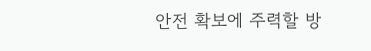안전 확보에 주력할 방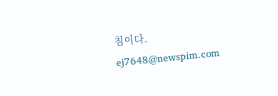침이다.
ej7648@newspim.com